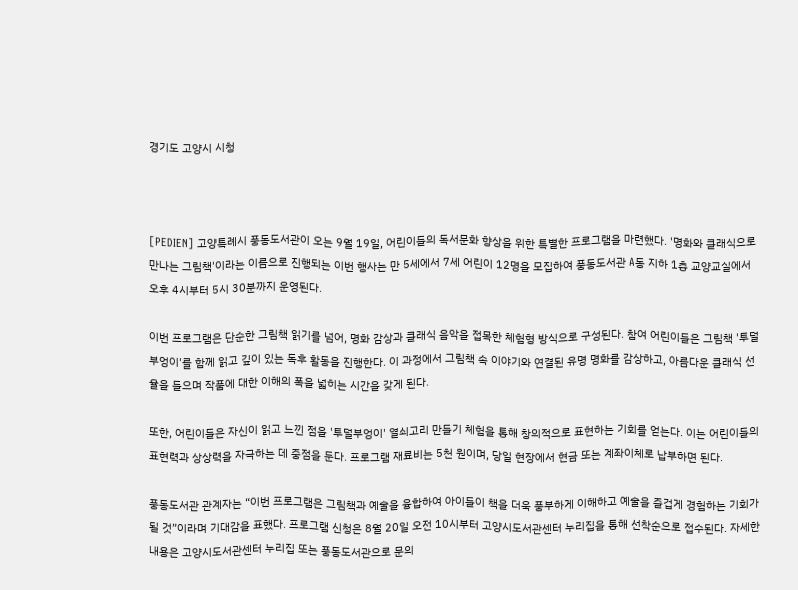경기도 고양시 시청



[PEDIEN] 고양특례시 풍동도서관이 오는 9월 19일, 어린이들의 독서문화 향상을 위한 특별한 프로그램을 마련했다. '명화와 클래식으로 만나는 그림책'이라는 이름으로 진행되는 이번 행사는 만 5세에서 7세 어린이 12명을 모집하여 풍동도서관 A동 지하 1층 교양교실에서 오후 4시부터 5시 30분까지 운영된다.

이번 프로그램은 단순한 그림책 읽기를 넘어, 명화 감상과 클래식 음악을 접목한 체험형 방식으로 구성된다. 참여 어린이들은 그림책 '투덜부엉이'를 함께 읽고 깊이 있는 독후 활동을 진행한다. 이 과정에서 그림책 속 이야기와 연결된 유명 명화를 감상하고, 아름다운 클래식 선율을 들으며 작품에 대한 이해의 폭을 넓히는 시간을 갖게 된다.

또한, 어린이들은 자신이 읽고 느낀 점을 '투덜부엉이' 열쇠고리 만들기 체험을 통해 창의적으로 표현하는 기회를 얻는다. 이는 어린이들의 표현력과 상상력을 자극하는 데 중점을 둔다. 프로그램 재료비는 5천 원이며, 당일 현장에서 현금 또는 계좌이체로 납부하면 된다.

풍동도서관 관계자는 “이번 프로그램은 그림책과 예술을 융합하여 아이들이 책을 더욱 풍부하게 이해하고 예술을 즐겁게 경험하는 기회가 될 것”이라며 기대감을 표했다. 프로그램 신청은 8월 20일 오전 10시부터 고양시도서관센터 누리집을 통해 선착순으로 접수된다. 자세한 내용은 고양시도서관센터 누리집 또는 풍동도서관으로 문의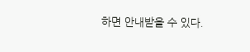하면 안내받을 수 있다.